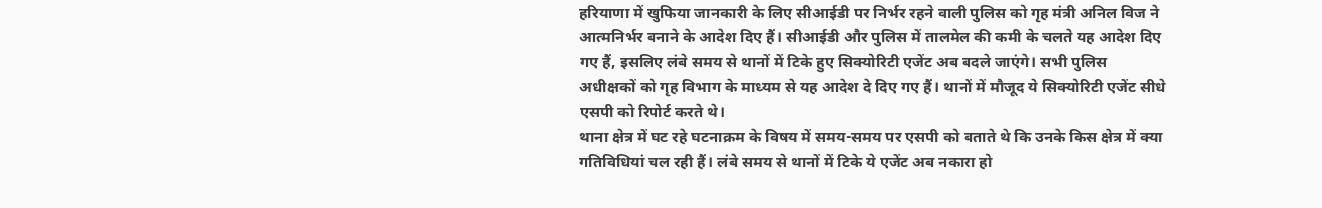हरियाणा में खुफिया जानकारी के लिए सीआईडी पर निर्भर रहने वाली पुलिस को गृह मंत्री अनिल विज ने आत्मनिर्भर बनाने के आदेश दिए हैं। सीआईडी और पुलिस में तालमेल की कमी के चलते यह आदेश दिए गए हैं, इसलिए लंबे समय से थानों में टिके हुए सिक्योरिटी एजेंट अब बदले जाएंगे। सभी पुलिस अधीक्षकों को गृह विभाग के माध्यम से यह आदेश दे दिए गए हैं। थानों में मौजूद ये सिक्योरिटी एजेंट सीधे एसपी को रिपोर्ट करते थे।
थाना क्षेत्र में घट रहे घटनाक्रम के विषय में समय-समय पर एसपी को बताते थे कि उनके किस क्षेत्र में क्या गतिविधियां चल रही हैं। लंबे समय से थानों में टिके ये एजेंट अब नकारा हो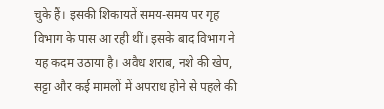चुके हैं। इसकी शिकायतें समय-समय पर गृह विभाग के पास आ रही थीं। इसके बाद विभाग ने यह कदम उठाया है। अवैध शराब, नशे की खेप, सट्टा और कई मामलों में अपराध होने से पहले की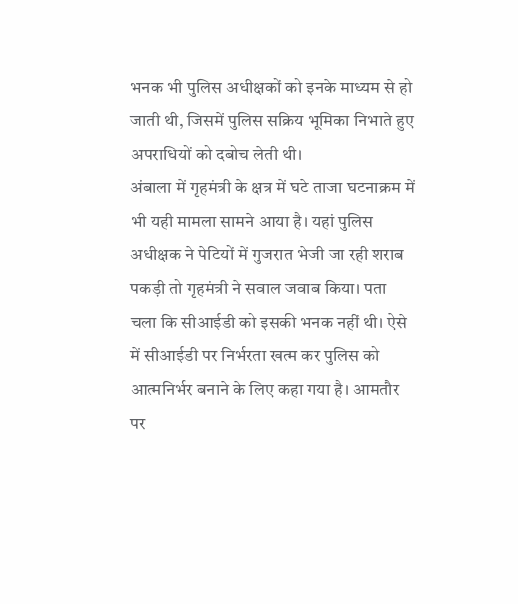भनक भी पुलिस अधीक्षकों को इनके माध्यम से हो जाती थी, जिसमें पुलिस सक्रिय भूमिका निभाते हुए अपराधियों को दबोच लेती थी।
अंबाला में गृहमंत्री के क्षत्र में घटे ताजा घटनाक्रम में भी यही मामला सामने आया है। यहां पुलिस अधीक्षक ने पेटियों में गुजरात भेजी जा रही शराब पकड़ी तो गृहमंत्री ने सवाल जवाब किया। पता चला कि सीआईडी को इसकी भनक नहीं थी। ऐसे में सीआईडी पर निर्भरता खत्म कर पुलिस को आत्मनिर्भर बनाने के लिए कहा गया है। आमतौर पर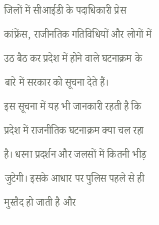जिलों में सीआईडी के पदाधिकारी प्रेस कांफ्रेंस, राजीनतिक गतिविधियों और लोगों में उठ बैठ कर प्रदेश में होने वाले घटनाक्रम के बारे में सरकार को सूचना देते हैं।
इस सूचना में यह भी जानकारी रहती है कि प्रदेश में राजनीतिक घटनाक्रम क्या चल रहा है। धरना प्रदर्शन और जलसों में कितनी भीड़ जुटेगी। इसके आधार पर पुलिस पहले से ही मुस्तैद हो जाती है और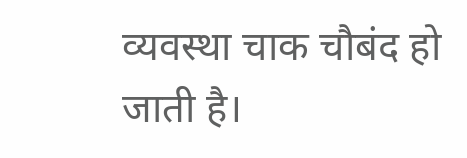व्यवस्था चाक चौबंद हो जाती है।